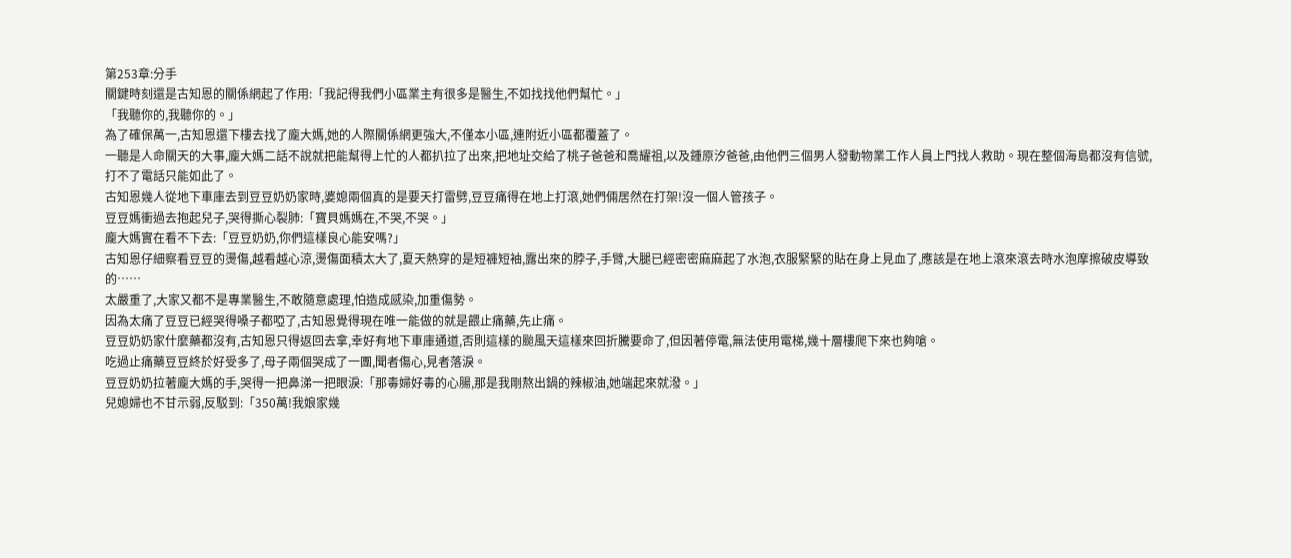第253章:分手
關鍵時刻還是古知恩的關係網起了作用:「我記得我們小區業主有很多是醫生,不如找找他們幫忙。」
「我聽你的,我聽你的。」
為了確保萬一,古知恩還下樓去找了龐大媽,她的人際關係網更強大,不僅本小區,連附近小區都覆蓋了。
一聽是人命關天的大事,龐大媽二話不說就把能幫得上忙的人都扒拉了出來,把地址交給了桃子爸爸和喬耀祖,以及鍾原汐爸爸,由他們三個男人發動物業工作人員上門找人救助。現在整個海島都沒有信號,打不了電話只能如此了。
古知恩幾人從地下車庫去到豆豆奶奶家時,婆媳兩個真的是要天打雷劈,豆豆痛得在地上打滾,她們倆居然在打架!沒一個人管孩子。
豆豆媽衝過去抱起兒子,哭得撕心裂肺:「寶貝媽媽在,不哭,不哭。」
龐大媽實在看不下去:「豆豆奶奶,你們這樣良心能安嗎?」
古知恩仔細察看豆豆的燙傷,越看越心涼,燙傷面積太大了,夏天熱穿的是短褲短袖,露出來的脖子,手臂,大腿已經密密麻麻起了水泡,衣服緊緊的貼在身上見血了,應該是在地上滾來滾去時水泡摩擦破皮導致的……
太嚴重了,大家又都不是專業醫生,不敢隨意處理,怕造成感染,加重傷勢。
因為太痛了豆豆已經哭得嗓子都啞了,古知恩覺得現在唯一能做的就是餵止痛藥,先止痛。
豆豆奶奶家什麼藥都沒有,古知恩只得返回去拿,幸好有地下車庫通道,否則這樣的颱風天這樣來回折騰要命了,但因著停電,無法使用電梯,幾十層樓爬下來也夠嗆。
吃過止痛藥豆豆終於好受多了,母子兩個哭成了一團,聞者傷心,見者落淚。
豆豆奶奶拉著龐大媽的手,哭得一把鼻涕一把眼淚:「那毒婦好毒的心腸,那是我剛熬出鍋的辣椒油,她端起來就潑。」
兒媳婦也不甘示弱,反駁到:「350萬!我娘家幾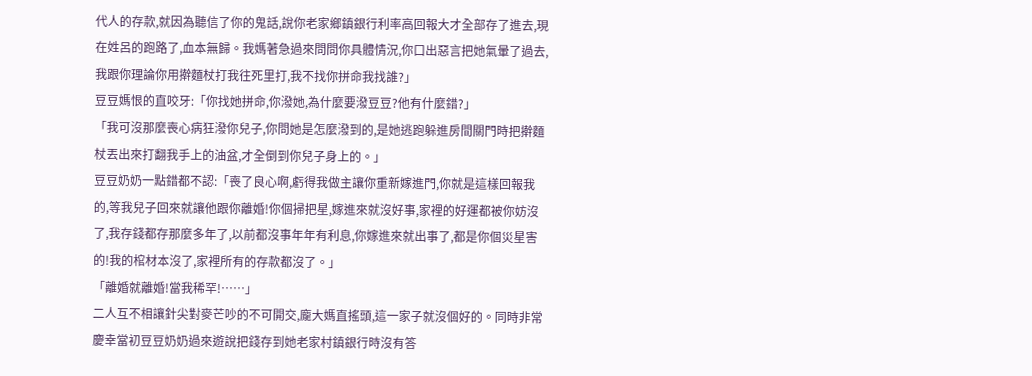代人的存款,就因為聽信了你的鬼話,說你老家鄉鎮銀行利率高回報大才全部存了進去,現在姓呂的跑路了,血本無歸。我媽著急過來問問你具體情況,你口出惡言把她氣暈了過去,我跟你理論你用擀麵杖打我往死里打,我不找你拼命我找誰?」
豆豆媽恨的直咬牙:「你找她拼命,你潑她,為什麼要潑豆豆?他有什麼錯?」
「我可沒那麼喪心病狂潑你兒子,你問她是怎麼潑到的,是她逃跑躲進房間關門時把擀麵杖丟出來打翻我手上的油盆,才全倒到你兒子身上的。」
豆豆奶奶一點錯都不認:「喪了良心啊,虧得我做主讓你重新嫁進門,你就是這樣回報我的,等我兒子回來就讓他跟你離婚!你個掃把星,嫁進來就沒好事,家裡的好運都被你妨沒了,我存錢都存那麼多年了,以前都沒事年年有利息,你嫁進來就出事了,都是你個災星害的!我的棺材本沒了,家裡所有的存款都沒了。」
「離婚就離婚!當我稀罕!……」
二人互不相讓針尖對麥芒吵的不可開交,龐大媽直搖頭,這一家子就沒個好的。同時非常慶幸當初豆豆奶奶過來遊說把錢存到她老家村鎮銀行時沒有答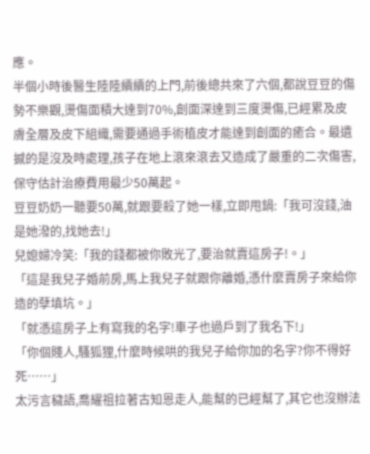應。
半個小時後醫生陸陸續續的上門,前後總共來了六個,都說豆豆的傷勢不樂觀,燙傷面積大達到70%,創面深達到三度燙傷,已經累及皮膚全層及皮下組織,需要通過手術植皮才能達到創面的癒合。最遺撼的是沒及時處理,孩子在地上滾來滾去又造成了嚴重的二次傷害,保守估計治療費用最少50萬起。
豆豆奶奶一聽要50萬,就跟要殺了她一樣,立即甩鍋:「我可沒錢,油是她潑的,找她去!」
兒媳婦冷笑:「我的錢都被你敗光了,要治就賣這房子!。」
「這是我兒子婚前房,馬上我兒子就跟你離婚,憑什麼賣房子來給你造的孽填坑。」
「就憑這房子上有寫我的名字!車子也過戶到了我名下!」
「你個賤人,騷狐狸,什麼時候哄的我兒子給你加的名字?你不得好死……」
太污言穢語,喬耀祖拉著古知恩走人,能幫的已經幫了,其它也沒辦法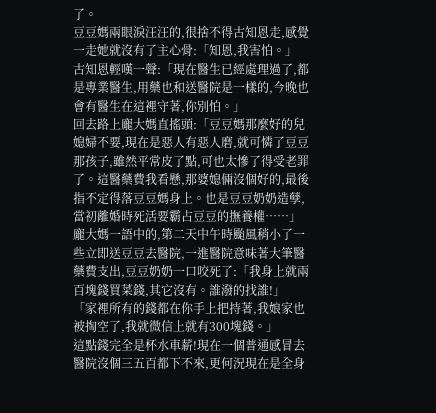了。
豆豆媽兩眼淚汪汪的,很捨不得古知恩走,感覺一走她就沒有了主心骨:「知恩,我害怕。」
古知恩輕嘆一聲:「現在醫生已經處理過了,都是專業醫生,用藥也和送醫院是一樣的,今晚也會有醫生在這裡守著,你別怕。」
回去路上龐大媽直搖頭:「豆豆媽那麼好的兒媳婦不要,現在是惡人有惡人磨,就可憐了豆豆那孩子,雖然平常皮了點,可也太慘了得受老罪了。這醫藥費我看懸,那婆媳倆沒個好的,最後指不定得落豆豆媽身上。也是豆豆奶奶造孽,當初離婚時死活要霸占豆豆的撫養權……」
龐大媽一語中的,第二天中午時颱風稍小了一些立即送豆豆去醫院,一進醫院意味著大筆醫藥費支出,豆豆奶奶一口咬死了:「我身上就兩百塊錢買菜錢,其它沒有。誰潑的找誰!」
「家裡所有的錢都在你手上把持著,我娘家也被掏空了,我就微信上就有300塊錢。」
這點錢完全是杯水車薪!現在一個普通感冒去醫院沒個三五百都下不來,更何況現在是全身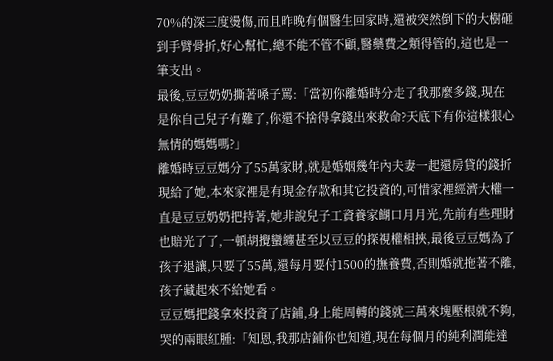70%的深三度燙傷,而且昨晚有個醫生回家時,還被突然倒下的大樹砸到手臂骨折,好心幫忙,總不能不管不顧,醫藥費之類得管的,這也是一筆支出。
最後,豆豆奶奶撕著嗓子罵:「當初你離婚時分走了我那麼多錢,現在是你自己兒子有難了,你還不捨得拿錢出來救命?天底下有你這樣狠心無情的媽媽嗎?」
離婚時豆豆媽分了55萬家財,就是婚姻幾年內夫妻一起還房貸的錢折現給了她,本來家裡是有現金存款和其它投資的,可惜家裡經濟大權一直是豆豆奶奶把持著,她非說兒子工資養家餬口月月光,先前有些理財也賠光了了,一頓胡攪蠻纏甚至以豆豆的探視權相挾,最後豆豆媽為了孩子退讓,只要了55萬,還每月要付1500的撫養費,否則婚就拖著不離,孩子藏起來不給她看。
豆豆媽把錢拿來投資了店鋪,身上能周轉的錢就三萬來塊壓根就不夠,哭的兩眼紅腫:「知恩,我那店鋪你也知道,現在每個月的純利潤能達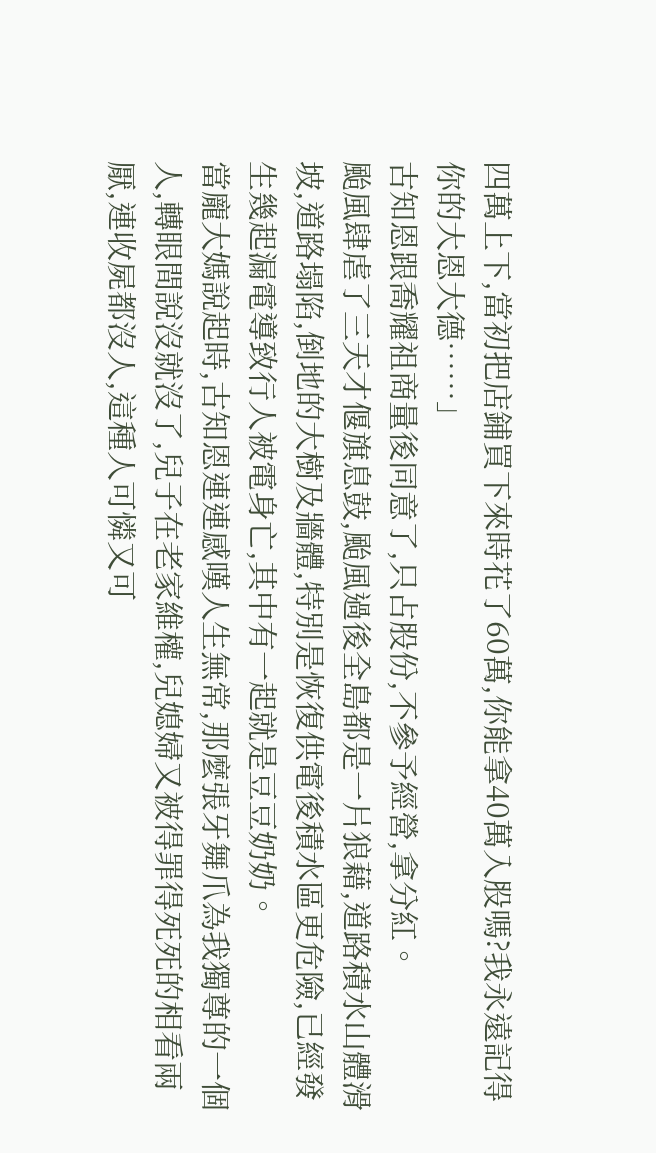四萬上下,當初把店鋪買下來時花了60萬,你能拿40萬入股嗎?我永遠記得你的大恩大德……」
古知恩跟喬耀祖商量後同意了,只占股份,不參予經營,拿分紅。
颱風肆虐了三天才偃旗息鼓,颱風過後全島都是一片狼藉,道路積水山體滑坡,道路塌陷,倒地的大樹及牆體,特別是恢復供電後積水區更危險,已經發生幾起漏電導致行人被電身亡,其中有一起就是豆豆奶奶。
當龐大媽說起時,古知恩連連感嘆人生無常,那麼張牙舞爪為我獨尊的一個人,轉眼間說沒就沒了,兒子在老家維權,兒媳婦又被得罪得死死的相看兩厭,連收屍都沒人,這種人可憐又可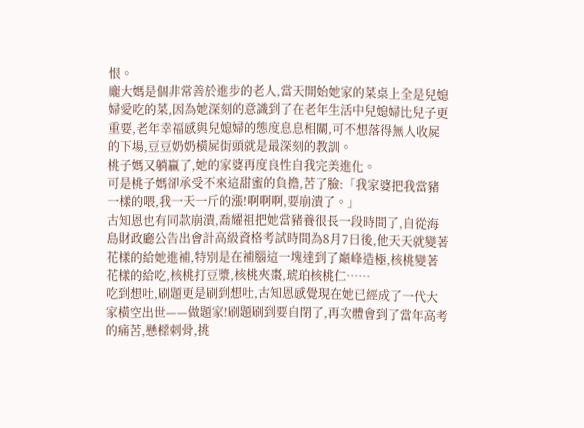恨。
龐大媽是個非常善於進步的老人,當天開始她家的菜桌上全是兒媳婦愛吃的菜,因為她深刻的意識到了在老年生活中兒媳婦比兒子更重要,老年幸福感與兒媳婦的態度息息相關,可不想落得無人收屍的下場,豆豆奶奶橫屍街頭就是最深刻的教訓。
桃子媽又躺贏了,她的家婆再度良性自我完美進化。
可是桃子媽卻承受不來這甜蜜的負擔,苦了臉:「我家婆把我當豬一樣的喂,我一天一斤的漲!啊啊啊,要崩潰了。」
古知恩也有同款崩潰,喬耀祖把她當豬養很長一段時間了,自從海島財政廳公告出會計高級資格考試時間為8月7日後,他天天就變著花樣的給她進補,特別是在補腦這一塊達到了巔峰造極,核桃變著花樣的給吃,核桃打豆漿,核桃夾棗,琥珀核桃仁……
吃到想吐,刷題更是刷到想吐,古知恩感覺現在她已經成了一代大家橫空出世——做題家!刷題刷到要自閉了,再次體會到了當年高考的痛苦,懸樑刺骨,挑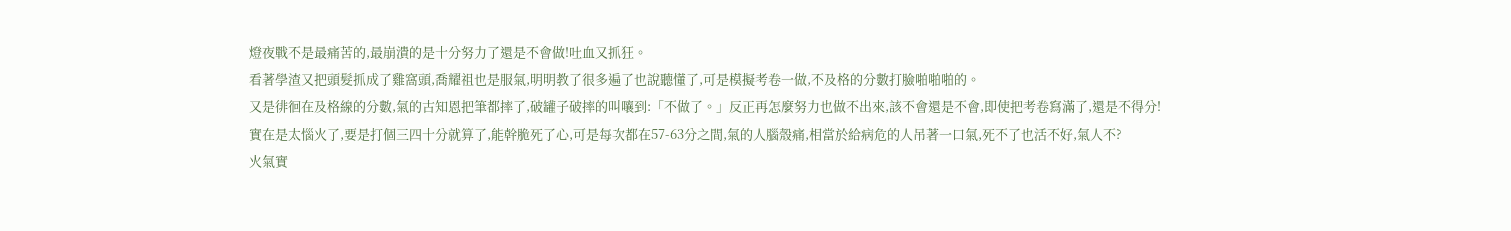燈夜戰不是最痛苦的,最崩潰的是十分努力了還是不會做!吐血又抓狂。
看著學渣又把頭髮抓成了雞窩頭,喬耀祖也是服氣,明明教了很多遍了也說聽懂了,可是模擬考卷一做,不及格的分數打臉啪啪啪的。
又是徘徊在及格線的分數,氣的古知恩把筆都摔了,破罐子破摔的叫嚷到:「不做了。」反正再怎麼努力也做不出來,該不會還是不會,即使把考卷寫滿了,還是不得分!
實在是太惱火了,要是打個三四十分就算了,能幹脆死了心,可是每次都在57-63分之間,氣的人腦殼痛,相當於給病危的人吊著一口氣,死不了也活不好,氣人不?
火氣實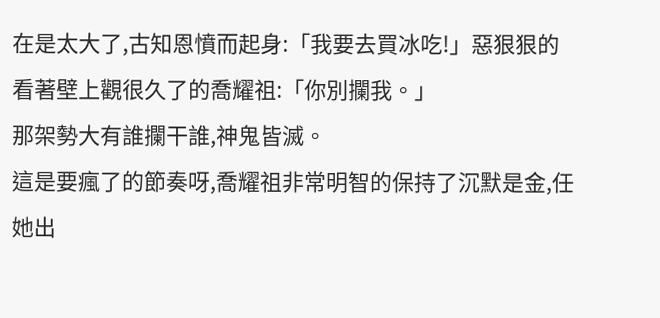在是太大了,古知恩憤而起身:「我要去買冰吃!」惡狠狠的看著壁上觀很久了的喬耀祖:「你別攔我。」
那架勢大有誰攔干誰,神鬼皆滅。
這是要瘋了的節奏呀,喬耀祖非常明智的保持了沉默是金,任她出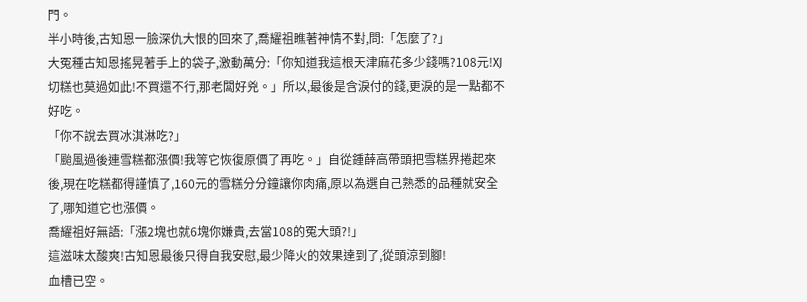門。
半小時後,古知恩一臉深仇大恨的回來了,喬耀祖瞧著神情不對,問:「怎麼了?」
大冤種古知恩搖晃著手上的袋子,激動萬分:「你知道我這根天津麻花多少錢嗎?108元!XJ切糕也莫過如此!不買還不行,那老闆好兇。」所以,最後是含淚付的錢,更淚的是一點都不好吃。
「你不說去買冰淇淋吃?」
「颱風過後連雪糕都漲價!我等它恢復原價了再吃。」自從鍾薛高帶頭把雪糕界捲起來後,現在吃糕都得謹慎了,160元的雪糕分分鐘讓你肉痛,原以為選自己熟悉的品種就安全了,哪知道它也漲價。
喬耀祖好無語:「漲2塊也就6塊你嫌貴,去當108的冤大頭?!」
這滋味太酸爽!古知恩最後只得自我安慰,最少降火的效果達到了,從頭涼到腳!
血槽已空。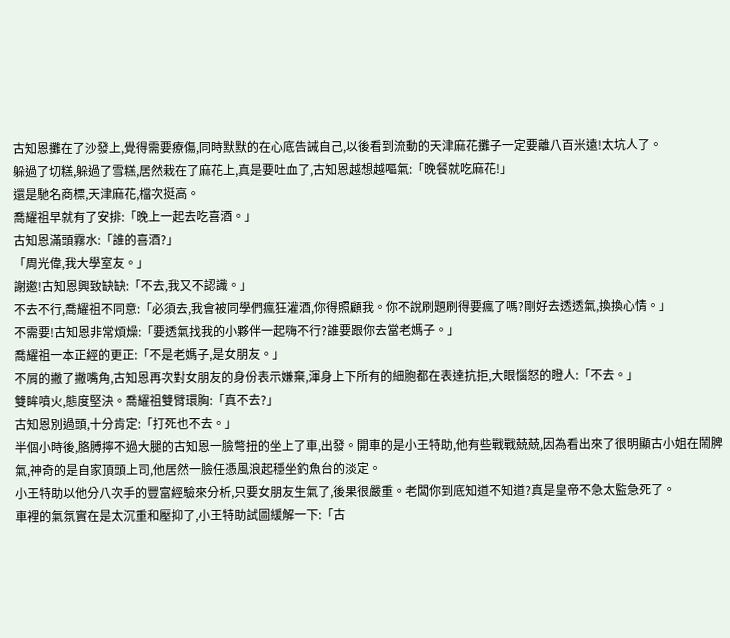古知恩攤在了沙發上,覺得需要療傷,同時默默的在心底告誡自己,以後看到流動的天津麻花攤子一定要離八百米遠!太坑人了。
躲過了切糕,躲過了雪糕,居然栽在了麻花上,真是要吐血了,古知恩越想越嘔氣:「晚餐就吃麻花!」
還是馳名商標,天津麻花,檔次挺高。
喬耀祖早就有了安排:「晚上一起去吃喜酒。」
古知恩滿頭霧水:「誰的喜酒?」
「周光偉,我大學室友。」
謝邀!古知恩興致缺缺:「不去,我又不認識。」
不去不行,喬耀祖不同意:「必須去,我會被同學們瘋狂灌酒,你得照顧我。你不說刷題刷得要瘋了嗎?剛好去透透氣,換換心情。」
不需要!古知恩非常煩燥:「要透氣找我的小夥伴一起嗨不行?誰要跟你去當老媽子。」
喬耀祖一本正經的更正:「不是老媽子,是女朋友。」
不屑的撇了撇嘴角,古知恩再次對女朋友的身份表示嫌棄,渾身上下所有的細胞都在表達抗拒,大眼惱怒的瞪人:「不去。」
雙眸噴火,態度堅決。喬耀祖雙臂環胸:「真不去?」
古知恩別過頭,十分肯定:「打死也不去。」
半個小時後,胳膊擰不過大腿的古知恩一臉彆扭的坐上了車,出發。開車的是小王特助,他有些戰戰兢兢,因為看出來了很明顯古小姐在鬧脾氣,神奇的是自家頂頭上司,他居然一臉任憑風浪起穩坐釣魚台的淡定。
小王特助以他分八次手的豐富經驗來分析,只要女朋友生氣了,後果很嚴重。老闆你到底知道不知道?真是皇帝不急太監急死了。
車裡的氣氛實在是太沉重和壓抑了,小王特助試圖緩解一下:「古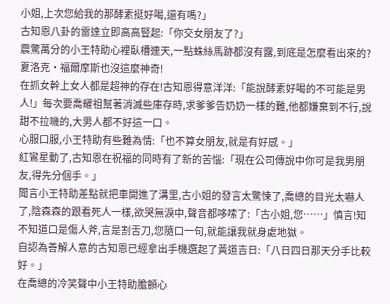小姐,上次您給我的那酵素挺好喝,還有嗎?」
古知恩八卦的雷達立即高高豎起:「你交女朋友了?」
震驚萬分的小王特助心裡臥槽連天,一點蛛絲馬跡都沒有露,到底是怎麼看出來的?夏洛克·福爾摩斯也沒這麼神奇!
在抓女幹上女人都是超神的存在!古知恩得意洋洋:「能說酵素好喝的不可能是男人!」每次要喬耀祖幫著消滅些庫存時,求爹爹告奶奶一樣的難,他都嫌棄到不行,說甜不拉嘰的,大男人都不好這一口。
心服口服,小王特助有些難為情:「也不算女朋友,就是有好感。」
紅鸞星動了,古知恩在祝福的同時有了新的苦惱:「現在公司傳說中你可是我男朋友,得先分個手。」
聞言小王特助差點就把車開進了溝里,古小姐的發言太驚悚了,喬總的目光太嚇人了,陰森森的跟看死人一樣,欲哭無淚中,聲音都哆嗦了:「古小姐,您……」慎言!知不知道口是傷人斧,言是割舌刀,您隨口一句,就能讓我就身處地獄。
自認為善解人意的古知恩已經拿出手機選起了黃道吉日:「八日四日那天分手比較好。」
在喬總的冷笑聲中小王特助膽顫心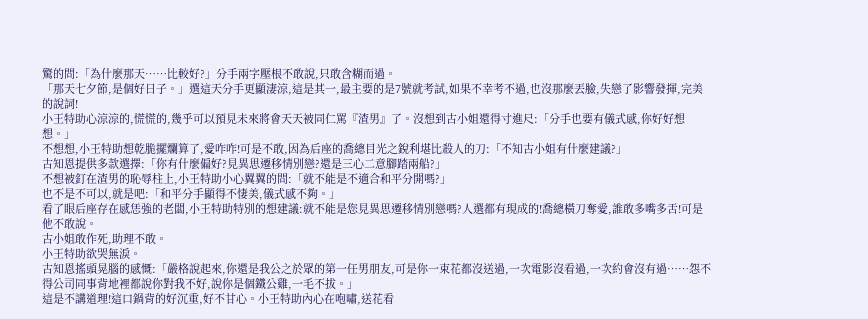驚的問:「為什麼那天……比較好?」分手兩字壓根不敢說,只敢含糊而過。
「那天七夕節,是個好日子。」選這天分手更顯淒涼,這是其一,最主要的是7號就考試,如果不幸考不過,也沒那麼丟臉,失戀了影響發揮,完美的說詞!
小王特助心涼涼的,慌慌的,幾乎可以預見未來將會天天被同仁罵『渣男』了。沒想到古小姐還得寸進尺:「分手也要有儀式感,你好好想想。」
不想想,小王特助想乾脆擺爛算了,愛咋咋!可是不敢,因為后座的喬總目光之銳利堪比殺人的刀:「不知古小姐有什麼建議?」
古知恩提供多款選擇:「你有什麼偏好?見異思遷移情別戀?還是三心二意腳踏兩船?」
不想被釘在渣男的恥辱柱上,小王特助小心翼翼的問:「就不能是不適合和平分開嗎?」
也不是不可以,就是吧:「和平分手顯得不悽美,儀式感不夠。」
看了眼后座存在感恁強的老闆,小王特助特別的想建議:就不能是您見異思遷移情別戀嗎?人選都有現成的!喬總橫刀奪愛,誰敢多嘴多舌!可是他不敢說。
古小姐敢作死,助理不敢。
小王特助欲哭無淚。
古知恩搖頭晃腦的感慨:「嚴格說起來,你還是我公之於眾的第一任男朋友,可是你一束花都沒送過,一次電影沒看過,一次約會沒有過……怨不得公司同事背地裡都說你對我不好,說你是個鐵公雞,一毛不拔。」
這是不講道理!這口鍋背的好沉重,好不甘心。小王特助內心在咆嘯,送花看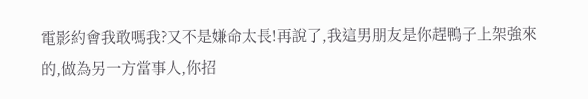電影約會我敢嗎我?又不是嫌命太長!再說了,我這男朋友是你趕鴨子上架強來的,做為另一方當事人,你招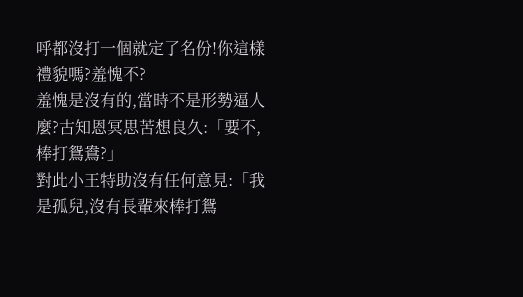呼都沒打一個就定了名份!你這樣禮貌嗎?羞愧不?
羞愧是沒有的,當時不是形勢逼人麼?古知恩冥思苦想良久:「要不,棒打鴛鴦?」
對此小王特助沒有任何意見:「我是孤兒,沒有長輩來棒打鴛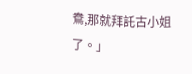鴦,那就拜託古小姐了。」